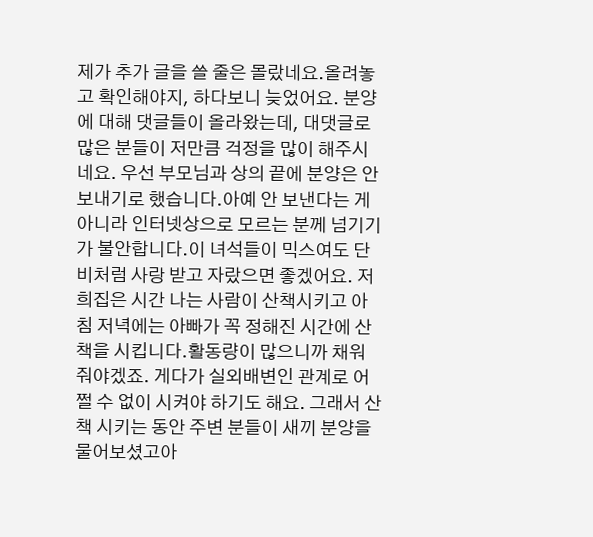제가 추가 글을 쓸 줄은 몰랐네요.올려놓고 확인해야지, 하다보니 늦었어요. 분양에 대해 댓글들이 올라왔는데, 대댓글로 많은 분들이 저만큼 걱정을 많이 해주시네요. 우선 부모님과 상의 끝에 분양은 안 보내기로 했습니다.아예 안 보낸다는 게 아니라 인터넷상으로 모르는 분께 넘기기가 불안합니다.이 녀석들이 믹스여도 단비처럼 사랑 받고 자랐으면 좋겠어요. 저희집은 시간 나는 사람이 산책시키고 아침 저녁에는 아빠가 꼭 정해진 시간에 산책을 시킵니다.활동량이 많으니까 채워줘야겠죠. 게다가 실외배변인 관계로 어쩔 수 없이 시켜야 하기도 해요. 그래서 산책 시키는 동안 주변 분들이 새끼 분양을 물어보셨고아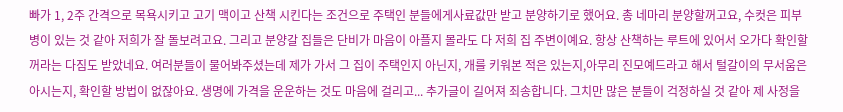빠가 1, 2주 간격으로 목욕시키고 고기 맥이고 산책 시킨다는 조건으로 주택인 분들에게사료값만 받고 분양하기로 했어요. 총 네마리 분양할꺼고요, 수컷은 피부병이 있는 것 같아 저희가 잘 돌보려고요. 그리고 분양갈 집들은 단비가 마음이 아플지 몰라도 다 저희 집 주변이예요. 항상 산책하는 루트에 있어서 오가다 확인할꺼라는 다짐도 받았네요. 여러분들이 물어봐주셨는데 제가 가서 그 집이 주택인지 아닌지, 개를 키워본 적은 있는지,아무리 진모예드라고 해서 털갈이의 무서움은 아시는지, 확인할 방법이 없잖아요. 생명에 가격을 운운하는 것도 마음에 걸리고... 추가글이 길어져 죄송합니다. 그치만 많은 분들이 걱정하실 것 같아 제 사정을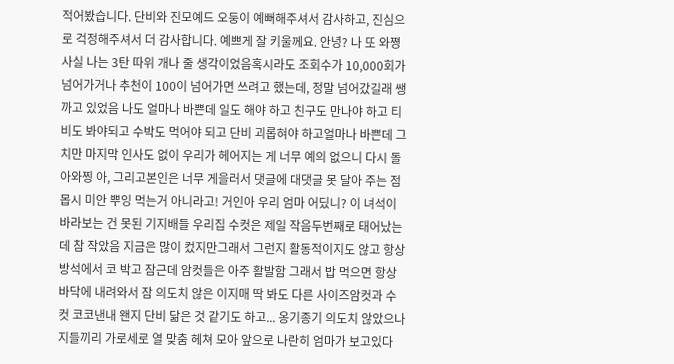적어봤습니다. 단비와 진모예드 오둥이 예뻐해주셔서 감사하고, 진심으로 걱정해주셔서 더 감사합니다. 예쁘게 잘 키울께요. 안녕? 나 또 와쪙 사실 나는 3탄 따위 개나 줄 생각이었음혹시라도 조회수가 10,000회가 넘어가거나 추천이 100이 넘어가면 쓰려고 했는데, 정말 넘어갔길래 쌩까고 있었음 나도 얼마나 바쁜데 일도 해야 하고 친구도 만나야 하고 티비도 봐야되고 수박도 먹어야 되고 단비 괴롭혀야 하고얼마나 바쁜데 그치만 마지막 인사도 없이 우리가 헤어지는 게 너무 예의 없으니 다시 돌아와찡 아, 그리고본인은 너무 게을러서 댓글에 대댓글 못 달아 주는 점 몹시 미안 뿌잉 먹는거 아니라고! 거인아 우리 엄마 어딨니? 이 녀석이 바라보는 건 못된 기지배들 우리집 수컷은 제일 작음두번째로 태어났는데 참 작았음 지금은 많이 컸지만그래서 그런지 활동적이지도 않고 항상 방석에서 코 박고 잠근데 암컷들은 아주 활발함 그래서 밥 먹으면 항상 바닥에 내려와서 잠 의도치 않은 이지매 딱 봐도 다른 사이즈암컷과 수컷 코코낸내 왠지 단비 닮은 것 같기도 하고... 옹기종기 의도치 않았으나 지들끼리 가로세로 열 맞춤 헤쳐 모아 앞으로 나란히 엄마가 보고있다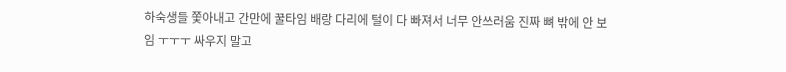하숙생들 쫓아내고 간만에 꿀타임 배랑 다리에 털이 다 빠져서 너무 안쓰러움 진짜 뼈 밖에 안 보임 ㅜㅜㅜ 싸우지 말고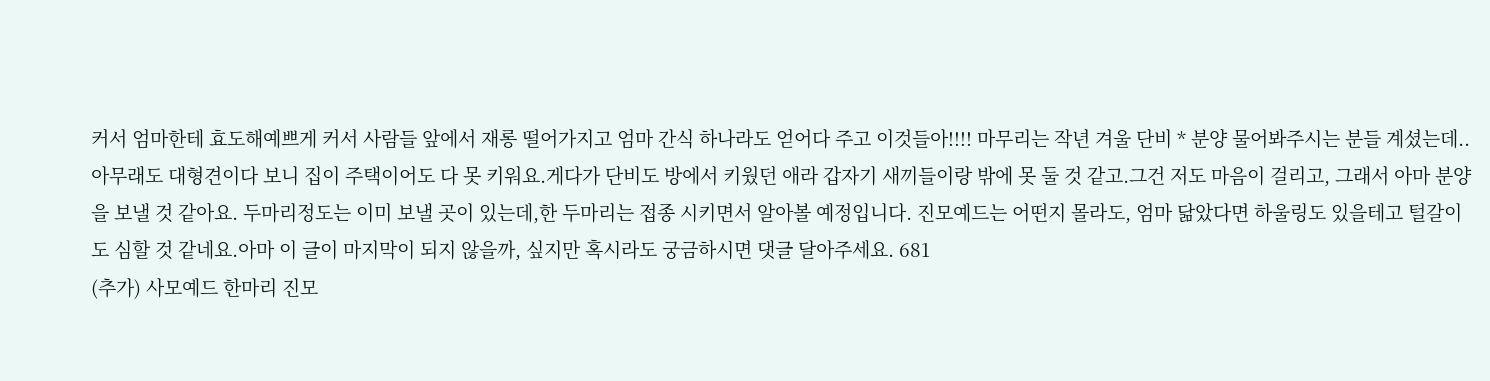커서 엄마한테 효도해예쁘게 커서 사람들 앞에서 재롱 떨어가지고 엄마 간식 하나라도 얻어다 주고 이것들아!!!! 마무리는 작년 겨울 단비 * 분양 물어봐주시는 분들 계셨는데.. 아무래도 대형견이다 보니 집이 주택이어도 다 못 키워요.게다가 단비도 방에서 키웠던 애라 갑자기 새끼들이랑 밖에 못 둘 것 같고.그건 저도 마음이 걸리고, 그래서 아마 분양을 보낼 것 같아요. 두마리정도는 이미 보낼 곳이 있는데,한 두마리는 접종 시키면서 알아볼 예정입니다. 진모예드는 어떤지 몰라도, 엄마 닮았다면 하울링도 있을테고 털갈이도 심할 것 같네요.아마 이 글이 마지막이 되지 않을까, 싶지만 혹시라도 궁금하시면 댓글 달아주세요. 681
(추가) 사모예드 한마리 진모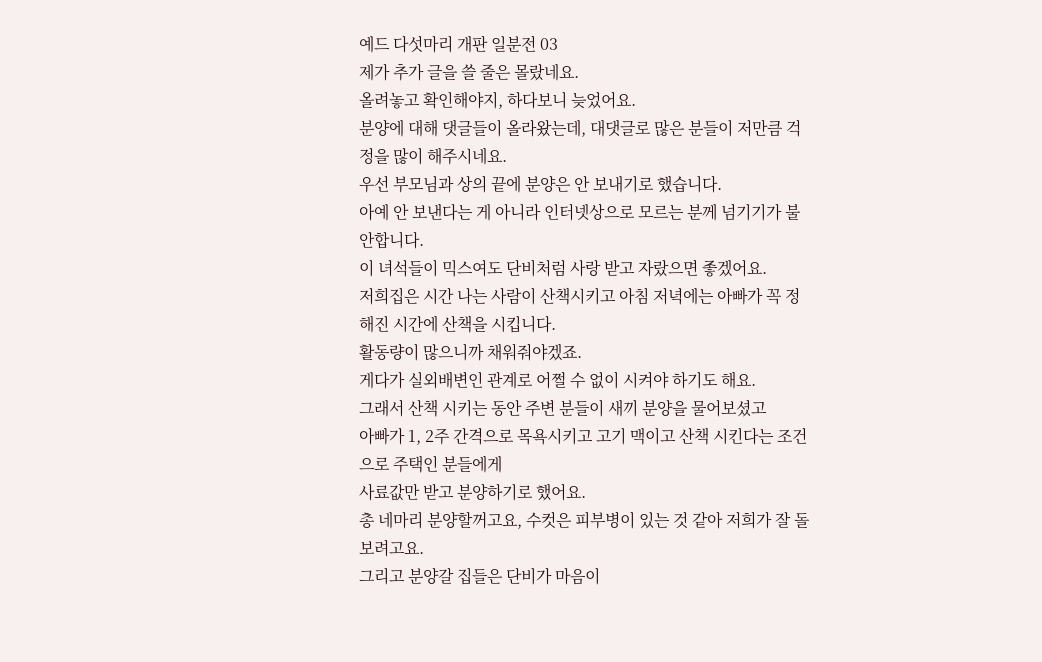예드 다섯마리 개판 일분전 03
제가 추가 글을 쓸 줄은 몰랐네요.
올려놓고 확인해야지, 하다보니 늦었어요.
분양에 대해 댓글들이 올라왔는데, 대댓글로 많은 분들이 저만큼 걱정을 많이 해주시네요.
우선 부모님과 상의 끝에 분양은 안 보내기로 했습니다.
아예 안 보낸다는 게 아니라 인터넷상으로 모르는 분께 넘기기가 불안합니다.
이 녀석들이 믹스여도 단비처럼 사랑 받고 자랐으면 좋겠어요.
저희집은 시간 나는 사람이 산책시키고 아침 저녁에는 아빠가 꼭 정해진 시간에 산책을 시킵니다.
활동량이 많으니까 채워줘야겠죠.
게다가 실외배변인 관계로 어쩔 수 없이 시켜야 하기도 해요.
그래서 산책 시키는 동안 주변 분들이 새끼 분양을 물어보셨고
아빠가 1, 2주 간격으로 목욕시키고 고기 맥이고 산책 시킨다는 조건으로 주택인 분들에게
사료값만 받고 분양하기로 했어요.
총 네마리 분양할꺼고요, 수컷은 피부병이 있는 것 같아 저희가 잘 돌보려고요.
그리고 분양갈 집들은 단비가 마음이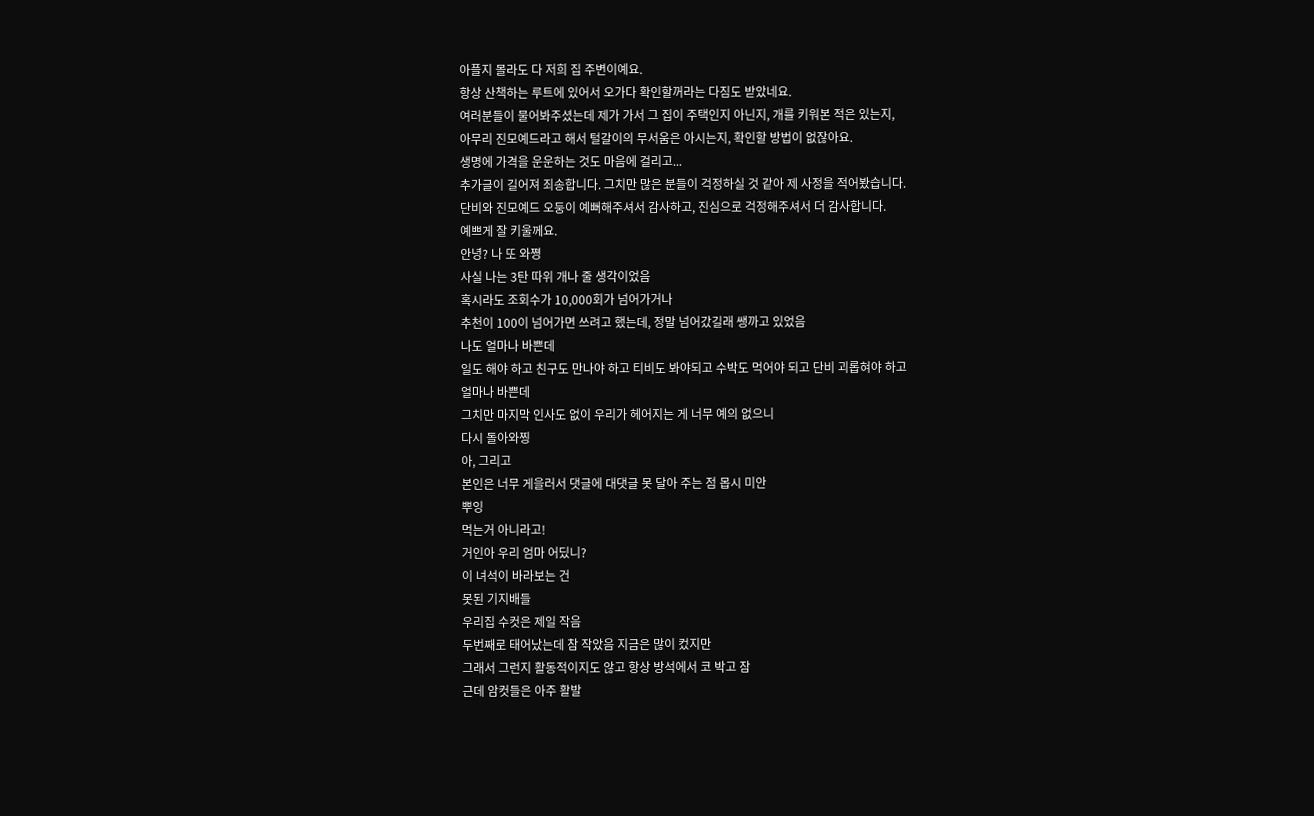아플지 몰라도 다 저희 집 주변이예요.
항상 산책하는 루트에 있어서 오가다 확인할꺼라는 다짐도 받았네요.
여러분들이 물어봐주셨는데 제가 가서 그 집이 주택인지 아닌지, 개를 키워본 적은 있는지,
아무리 진모예드라고 해서 털갈이의 무서움은 아시는지, 확인할 방법이 없잖아요.
생명에 가격을 운운하는 것도 마음에 걸리고...
추가글이 길어져 죄송합니다. 그치만 많은 분들이 걱정하실 것 같아 제 사정을 적어봤습니다.
단비와 진모예드 오둥이 예뻐해주셔서 감사하고, 진심으로 걱정해주셔서 더 감사합니다.
예쁘게 잘 키울께요.
안녕? 나 또 와쪙
사실 나는 3탄 따위 개나 줄 생각이었음
혹시라도 조회수가 10,000회가 넘어가거나
추천이 100이 넘어가면 쓰려고 했는데, 정말 넘어갔길래 쌩까고 있었음
나도 얼마나 바쁜데
일도 해야 하고 친구도 만나야 하고 티비도 봐야되고 수박도 먹어야 되고 단비 괴롭혀야 하고
얼마나 바쁜데
그치만 마지막 인사도 없이 우리가 헤어지는 게 너무 예의 없으니
다시 돌아와찡
아, 그리고
본인은 너무 게을러서 댓글에 대댓글 못 달아 주는 점 몹시 미안
뿌잉
먹는거 아니라고!
거인아 우리 엄마 어딨니?
이 녀석이 바라보는 건
못된 기지배들
우리집 수컷은 제일 작음
두번째로 태어났는데 참 작았음 지금은 많이 컸지만
그래서 그런지 활동적이지도 않고 항상 방석에서 코 박고 잠
근데 암컷들은 아주 활발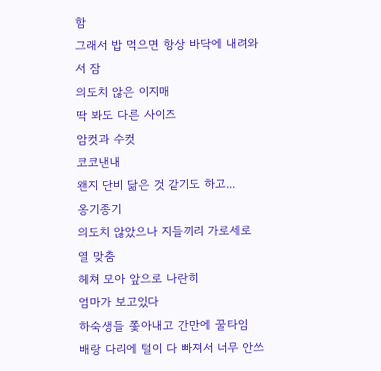함
그래서 밥 먹으면 항상 바닥에 내려와서 잠
의도치 않은 이지매
딱 봐도 다른 사이즈
암컷과 수컷
코코낸내
왠지 단비 닮은 것 같기도 하고...
옹기종기
의도치 않았으나 지들끼리 가로세로 열 맞춤
헤쳐 모아 앞으로 나란히
엄마가 보고있다
하숙생들 쫓아내고 간만에 꿀타임
배랑 다리에 털이 다 빠져서 너무 안쓰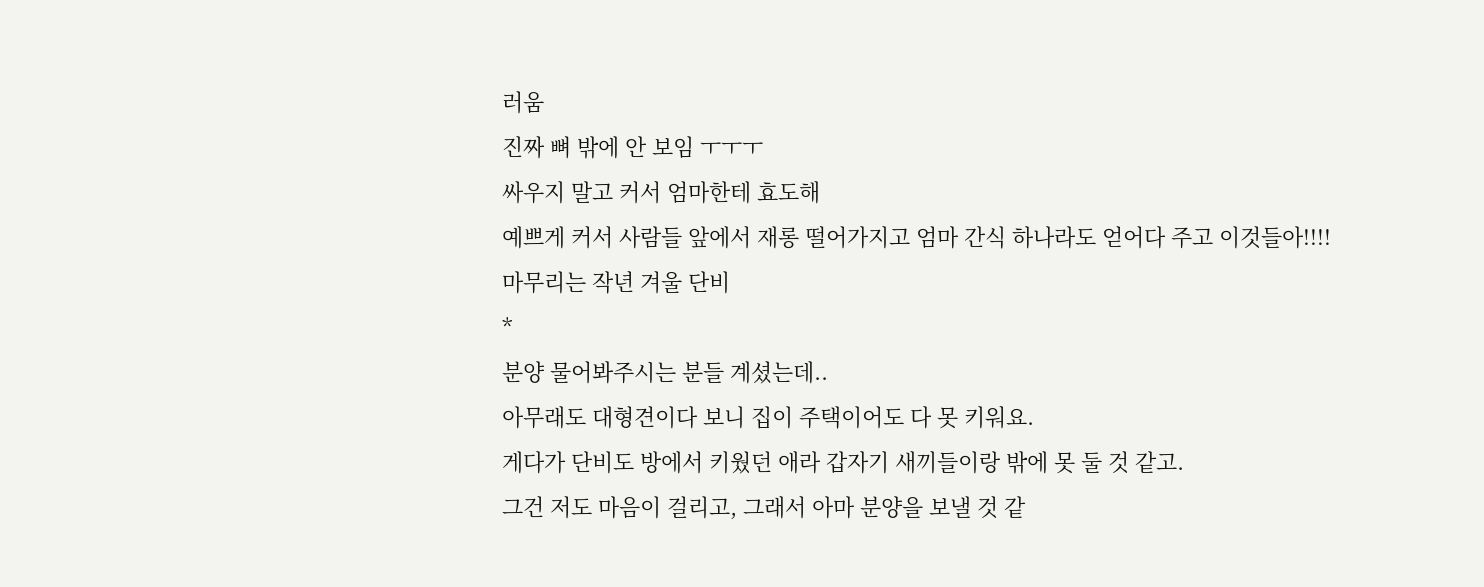러움
진짜 뼈 밖에 안 보임 ㅜㅜㅜ
싸우지 말고 커서 엄마한테 효도해
예쁘게 커서 사람들 앞에서 재롱 떨어가지고 엄마 간식 하나라도 얻어다 주고 이것들아!!!!
마무리는 작년 겨울 단비
*
분양 물어봐주시는 분들 계셨는데..
아무래도 대형견이다 보니 집이 주택이어도 다 못 키워요.
게다가 단비도 방에서 키웠던 애라 갑자기 새끼들이랑 밖에 못 둘 것 같고.
그건 저도 마음이 걸리고, 그래서 아마 분양을 보낼 것 같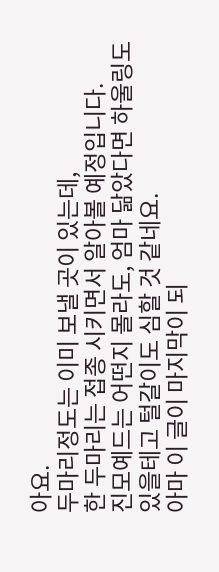아요.
두마리정도는 이미 보낼 곳이 있는데,
한 두마리는 접종 시키면서 알아볼 예정입니다.
진모예드는 어떤지 몰라도, 엄마 닮았다면 하울링도 있을테고 털갈이도 심할 것 같네요.
아마 이 글이 마지막이 되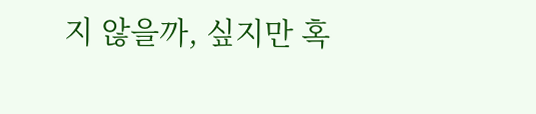지 않을까, 싶지만 혹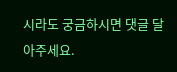시라도 궁금하시면 댓글 달아주세요.